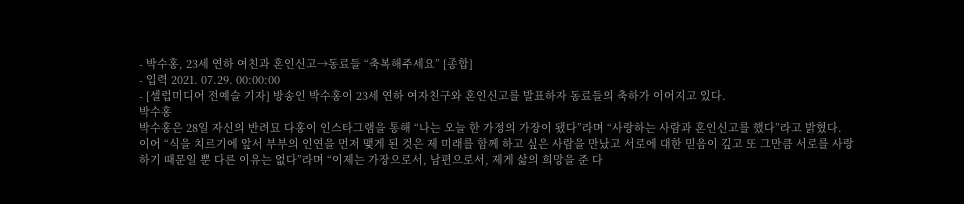- 박수홍, 23세 연하 여친과 혼인신고→동료들 “축복해주세요” [종합]
- 입력 2021. 07.29. 00:00:00
- [셀럽미디어 전예슬 기자] 방송인 박수홍이 23세 연하 여자친구와 혼인신고를 발표하자 동료들의 축하가 이어지고 있다.
박수홍
박수홍은 28일 자신의 반려묘 다홍이 인스타그램을 통해 “나는 오늘 한 가정의 가장이 됐다”라며 “사랑하는 사람과 혼인신고를 했다”라고 밝혔다.
이어 “식을 치르기에 앞서 부부의 인연을 먼저 맺게 된 것은 제 미래를 함께 하고 싶은 사람을 만났고 서로에 대한 믿음이 깊고 또 그만큼 서로를 사랑하기 때문일 뿐 다른 이유는 없다”라며 “이제는 가장으로서, 남편으로서, 제게 삶의 희망을 준 다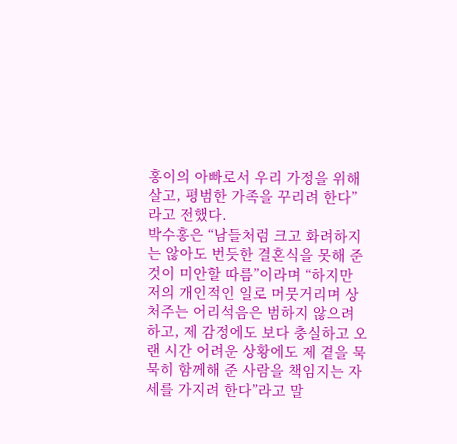홍이의 아빠로서 우리 가정을 위해 살고, 평범한 가족을 꾸리려 한다”라고 전했다.
박수홍은 “남들처럼 크고 화려하지는 않아도 번듯한 결혼식을 못해 준 것이 미안할 따름”이라며 “하지만 저의 개인적인 일로 머뭇거리며 상처주는 어리석음은 범하지 않으려 하고, 제 감정에도 보다 충실하고 오랜 시간 어려운 상황에도 제 곁을 묵묵히 함께해 준 사람을 책임지는 자세를 가지려 한다”라고 말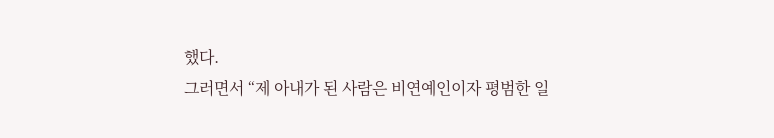했다.
그러면서 “제 아내가 된 사람은 비연예인이자 평범한 일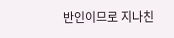반인이므로 지나친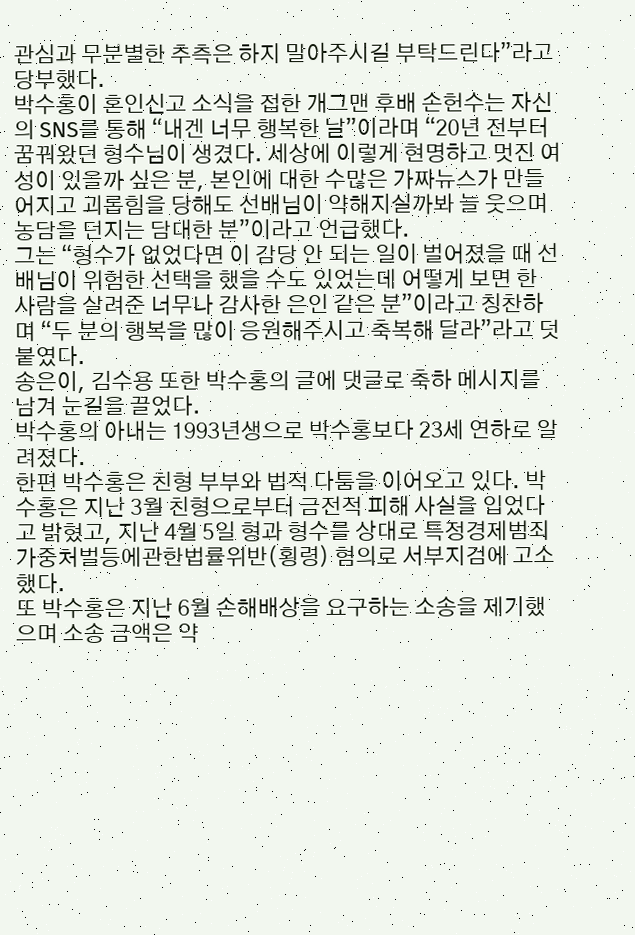관심과 무분별한 추측은 하지 말아주시길 부탁드린다”라고 당부했다.
박수홍이 혼인신고 소식을 접한 개그맨 후배 손헌수는 자신의 SNS를 통해 “내겐 너무 행복한 날”이라며 “20년 전부터 꿈꿔왔던 형수님이 생겼다. 세상에 이렇게 현명하고 멋진 여성이 있을까 싶은 분, 본인에 대한 수많은 가짜뉴스가 만들어지고 괴롭힘을 당해도 선배님이 약해지실까봐 늘 웃으며 농담을 던지는 담대한 분”이라고 언급했다.
그는 “형수가 없었다면 이 감당 안 되는 일이 벌어졌을 때 선배님이 위험한 선택을 했을 수도 있었는데 어떻게 보면 한 사람을 살려준 너무나 감사한 은인 같은 분”이라고 칭찬하며 “두 분의 행복을 많이 응원해주시고 축복해 달라”라고 덧붙였다.
송은이, 김수용 또한 박수홍의 글에 댓글로 축하 메시지를 남겨 눈길을 끌었다.
박수홍의 아내는 1993년생으로 박수홍보다 23세 연하로 알려졌다.
한편 박수홍은 친형 부부와 법적 다툼을 이어오고 있다. 박수홍은 지난 3월 친형으로부터 금전적 피해 사실을 입었다고 밝혔고, 지난 4월 5일 형과 형수를 상대로 특정경제범죄가중처벌등에관한법률위반(횡령) 혐의로 서부지검에 고소했다.
또 박수홍은 지난 6월 손해배상을 요구하는 소송을 제기했으며 소송 금액은 약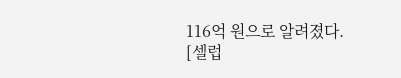116억 원으로 알려졌다.
[셀럽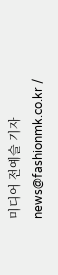미디어 전예슬 기자 news@fashionmk.co.kr /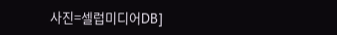사진=셀럽미디어DB]